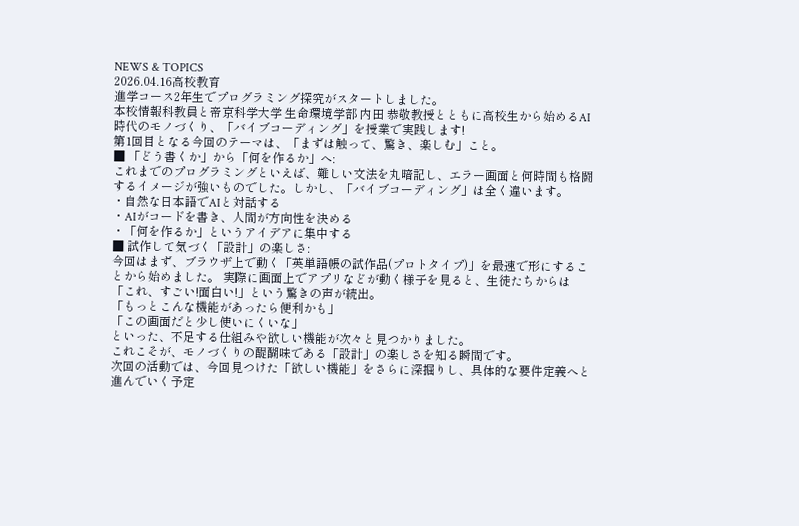NEWS & TOPICS
2026.04.16高校教育
進学コース2年生でプログラミング探究がスタートしました。
本校情報科教員と帝京科学大学 生命環境学部 内田 恭敬教授とともに高校生から始めるAI時代のモノづくり、「バイブコーディング」を授業で実践します!
第1回目となる今回のテーマは、「まずは触って、驚き、楽しむ」こと。
■ 「どう書くか」から「何を作るか」へ:
これまでのプログラミングといえば、難しい文法を丸暗記し、エラー画面と何時間も格闘するイメージが強いものでした。しかし、「バイブコーディング」は全く違います。
・自然な日本語でAIと対話する
・AIがコードを書き、人間が方向性を決める
・「何を作るか」というアイデアに集中する
■ 試作して気づく「設計」の楽しさ:
今回はまず、ブラウザ上で動く「英単語帳の試作品(プロトタイプ)」を最速で形にすることから始めました。 実際に画面上でアプリなどが動く様子を見ると、生徒たちからは
「これ、すごい!面白い!」という驚きの声が続出。
「もっとこんな機能があったら便利かも」
「この画面だと少し使いにくいな」
といった、不足する仕組みや欲しい機能が次々と見つかりました。
これこそが、モノづくりの醍醐味である「設計」の楽しさを知る瞬間です。
次回の活動では、今回見つけた「欲しい機能」をさらに深掘りし、具体的な要件定義へと進んでいく予定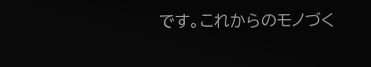です。これからのモノづく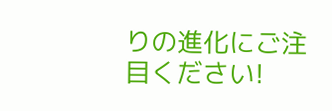りの進化にご注目ください!